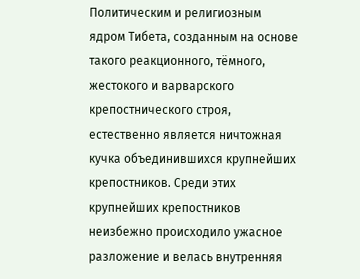Политическим и религиозным ядром Тибета, созданным на основе такого реакционного, тёмного, жестокого и варварского крепостнического строя, естественно является ничтожная кучка объединившихся крупнейших крепостников. Среди этих крупнейших крепостников неизбежно происходило ужасное разложение и велась внутренняя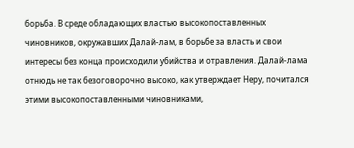борьба. В среде обладающих властью высокопоставленных чиновников, окружавших Далай-лам, в борьбе за власть и свои интересы без конца происходили убийства и отравления. Далай-лама отнюдь не так безоговорочно высоко, как утверждает Неру, почитался этими высокопоставленными чиновниками,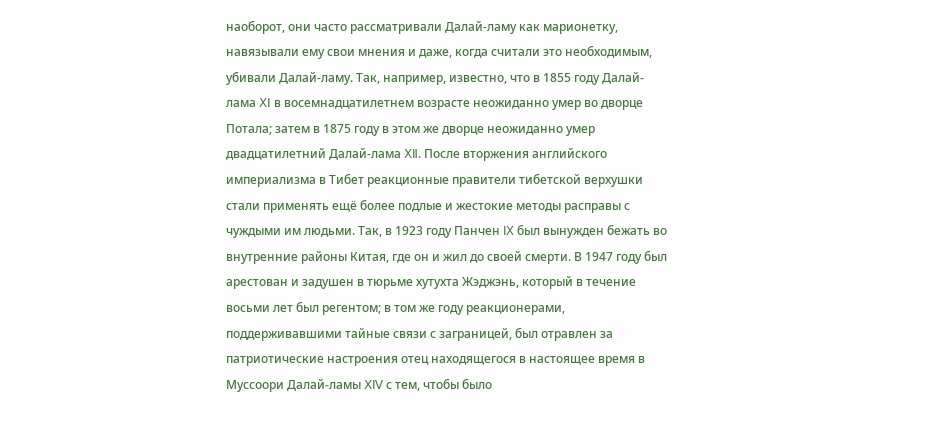наоборот, они часто рассматривали Далай-ламу как марионетку, навязывали ему свои мнения и даже, когда считали это необходимым, убивали Далай-ламу. Так, например, известно, что в 1855 году Далай-лама ⅩⅠ в восемнадцатилетнем возрасте неожиданно умер во дворце Потала; затем в 1875 году в этом же дворце неожиданно умер двадцатилетний Далай-лама ⅩⅡ. После вторжения английского империализма в Тибет реакционные правители тибетской верхушки стали применять ещё более подлые и жестокие методы расправы с чуждыми им людьми. Так, в 1923 году Панчен Ⅸ был вынужден бежать во внутренние районы Китая, где он и жил до своей смерти. В 1947 году был арестован и задушен в тюрьме хутухта Жэджэнь, который в течение восьми лет был регентом; в том же году реакционерами, поддерживавшими тайные связи с заграницей, был отравлен за патриотические настроения отец находящегося в настоящее время в Муссоори Далай-ламы ⅩⅣ с тем, чтобы было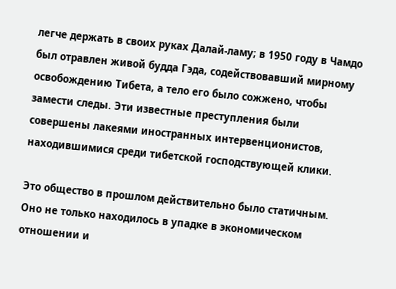легче держать в своих руках Далай-ламу; в 1950 году в Чамдо был отравлен живой будда Гэда, содействовавший мирному освобождению Тибета, а тело его было сожжено, чтобы замести следы. Эти известные преступления были совершены лакеями иностранных интервенционистов, находившимися среди тибетской господствующей клики.

Это общество в прошлом действительно было статичным. Оно не только находилось в упадке в экономическом отношении и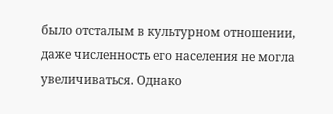было отсталым в культурном отношении, даже численность его населения не могла увеличиваться. Однако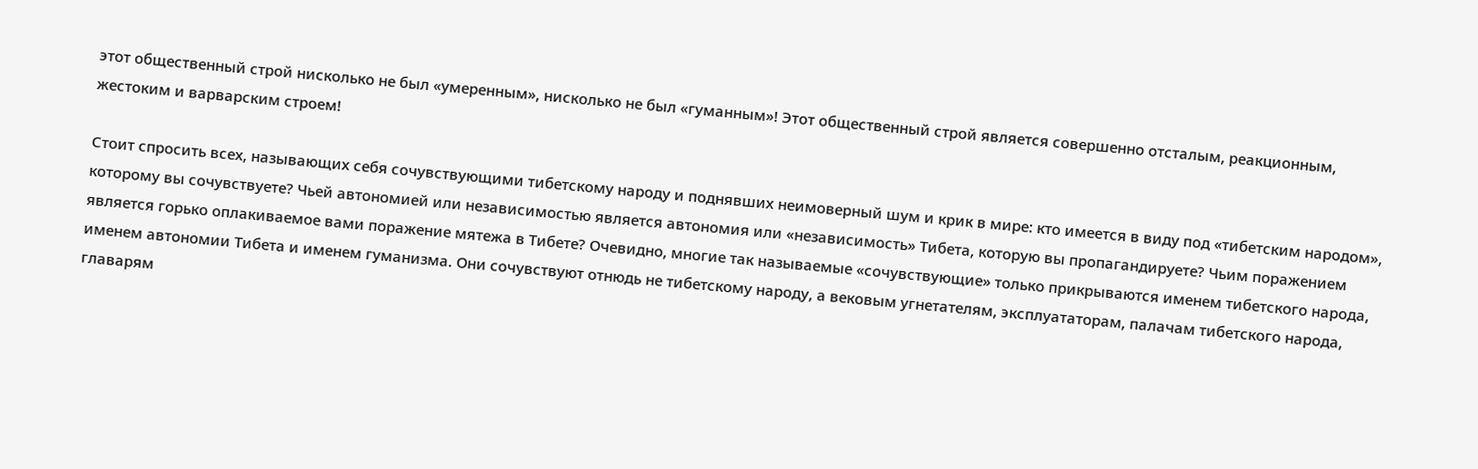этот общественный строй нисколько не был «умеренным», нисколько не был «гуманным»! Этот общественный строй является совершенно отсталым, реакционным, жестоким и варварским строем!

Стоит спросить всех, называющих себя сочувствующими тибетскому народу и поднявших неимоверный шум и крик в мире: кто имеется в виду под «тибетским народом», которому вы сочувствуете? Чьей автономией или независимостью является автономия или «независимость» Тибета, которую вы пропагандируете? Чьим поражением является горько оплакиваемое вами поражение мятежа в Тибете? Очевидно, многие так называемые «сочувствующие» только прикрываются именем тибетского народа, именем автономии Тибета и именем гуманизма. Они сочувствуют отнюдь не тибетскому народу, а вековым угнетателям, эксплуататорам, палачам тибетского народа, главарям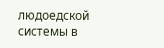людоедской системы в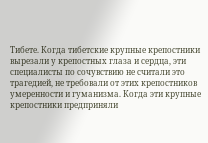Тибете. Когда тибетские крупные крепостники вырезали у крепостных глаза и сердца, эти специалисты по сочувствию не считали это трагедией, не требовали от этих крепостников умеренности и гуманизма. Когда эти крупные крепостники предприняли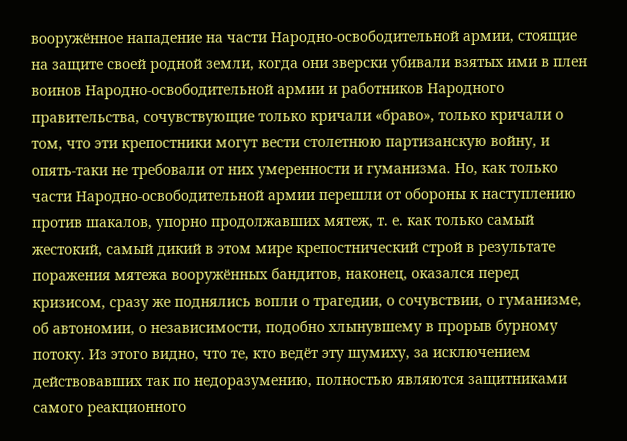вооружённое нападение на части Народно-освободительной армии, стоящие на защите своей родной земли, когда они зверски убивали взятых ими в плен воинов Народно-освободительной армии и работников Народного правительства, сочувствующие только кричали «браво», только кричали о том, что эти крепостники могут вести столетнюю партизанскую войну, и опять-таки не требовали от них умеренности и гуманизма. Но, как только части Народно-освободительной армии перешли от обороны к наступлению против шакалов, упорно продолжавших мятеж, т. е. как только самый жестокий, самый дикий в этом мире крепостнический строй в результате поражения мятежа вооружённых бандитов, наконец, оказался перед кризисом, сразу же поднялись вопли о трагедии, о сочувствии, о гуманизме, об автономии, о независимости, подобно хлынувшему в прорыв бурному потоку. Из этого видно, что те, кто ведёт эту шумиху, за исключением действовавших так по недоразумению, полностью являются защитниками самого реакционного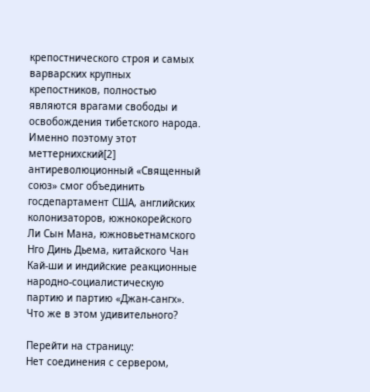крепостнического строя и самых варварских крупных крепостников, полностью являются врагами свободы и освобождения тибетского народа. Именно поэтому этот меттернихский[2] антиреволюционный «Священный союз» смог объединить госдепартамент США, английских колонизаторов, южнокорейского Ли Сын Мана, южновьетнамского Нго Динь Дьема, китайского Чан Кай-ши и индийские реакционные народно-социалистическую партию и партию «Джан-сангх». Что же в этом удивительного?

Перейти на страницу:
Нет соединения с сервером,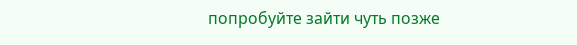попробуйте зайти чуть позже